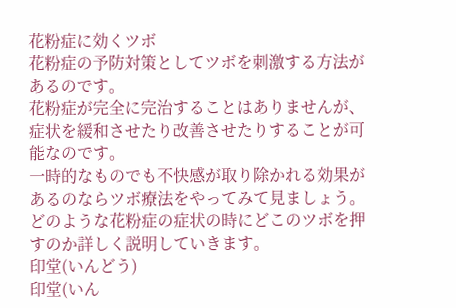花粉症に効くツボ
花粉症の予防対策としてツボを刺激する方法があるのです。
花粉症が完全に完治することはありませんが、
症状を緩和させたり改善させたりすることが可能なのです。
一時的なものでも不快感が取り除かれる効果があるのならツボ療法をやってみて見ましょう。
どのような花粉症の症状の時にどこのツボを押すのか詳しく説明していきます。
印堂(いんどう)
印堂(いん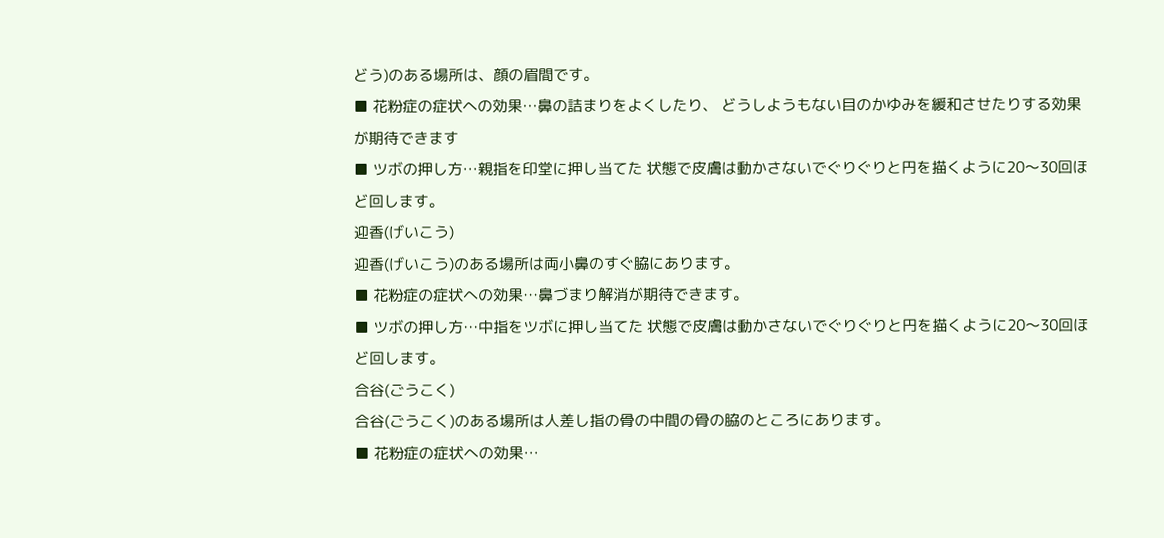どう)のある場所は、顔の眉間です。
■ 花粉症の症状への効果…鼻の詰まりをよくしたり、 どうしようもない目のかゆみを緩和させたりする効果が期待できます
■ ツボの押し方…親指を印堂に押し当てた 状態で皮膚は動かさないでぐりぐりと円を描くように20〜30回ほど回します。
迎香(げいこう)
迎香(げいこう)のある場所は両小鼻のすぐ脇にあります。
■ 花粉症の症状への効果…鼻づまり解消が期待できます。
■ ツボの押し方…中指をツボに押し当てた 状態で皮膚は動かさないでぐりぐりと円を描くように20〜30回ほど回します。
合谷(ごうこく)
合谷(ごうこく)のある場所は人差し指の骨の中間の骨の脇のところにあります。
■ 花粉症の症状への効果…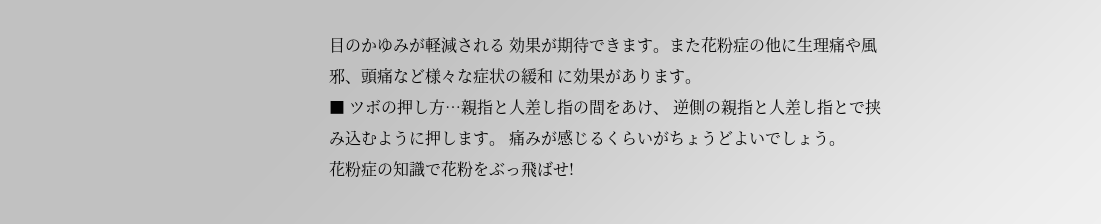目のかゆみが軽減される 効果が期待できます。また花粉症の他に生理痛や風邪、頭痛など様々な症状の緩和 に効果があります。
■ ツボの押し方…親指と人差し指の間をあけ、 逆側の親指と人差し指とで挟み込むように押します。 痛みが感じるくらいがちょうどよいでしょう。
花粉症の知識で花粉をぶっ飛ばせ!